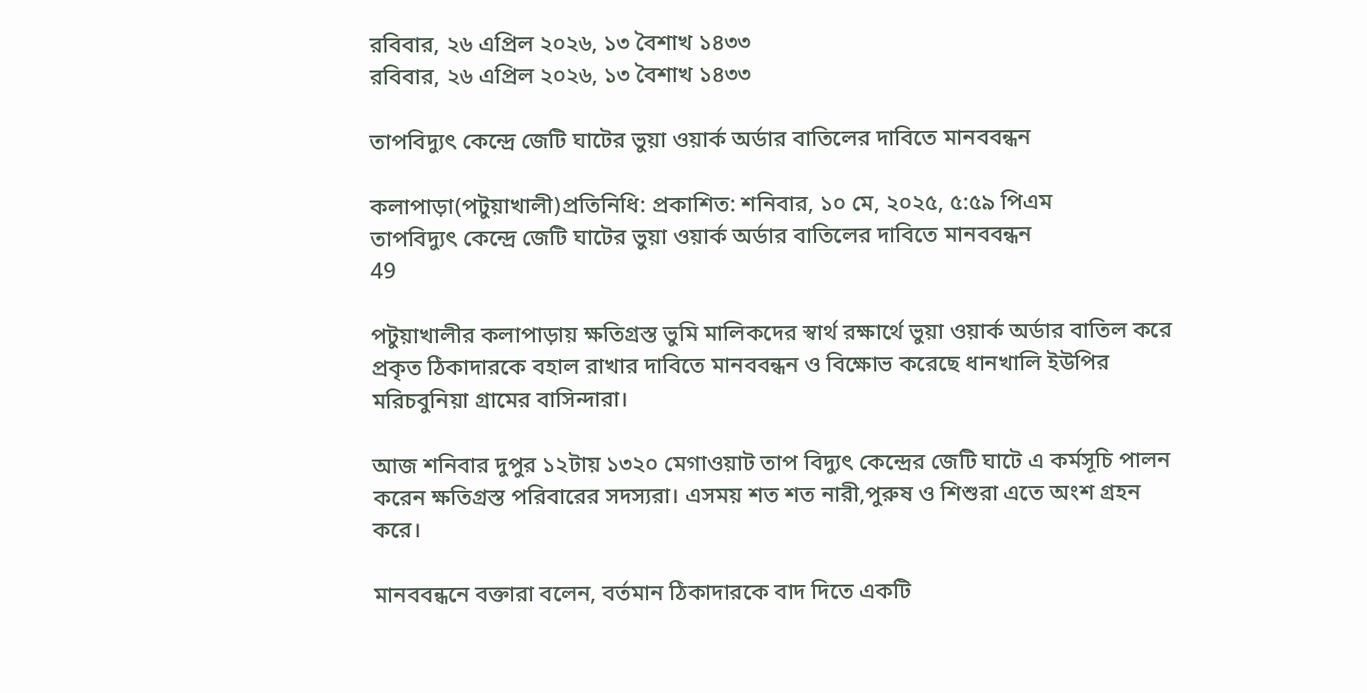রবিবার, ২৬ এপ্রিল ২০২৬, ১৩ বৈশাখ ১৪৩৩
রবিবার, ২৬ এপ্রিল ২০২৬, ১৩ বৈশাখ ১৪৩৩

তাপবিদ্যুৎ কেন্দ্রে জেটি ঘাটের ভুয়া ওয়ার্ক অর্ডার বাতিলের দাবিতে মানববন্ধন

কলাপাড়া(পটুয়াখালী)প্রতিনিধি: প্রকাশিত: শনিবার, ১০ মে, ২০২৫, ৫:৫৯ পিএম
তাপবিদ্যুৎ কেন্দ্রে জেটি ঘাটের ভুয়া ওয়ার্ক অর্ডার বাতিলের দাবিতে মানববন্ধন
49

পটুয়াখালীর কলাপাড়ায় ক্ষতিগ্রস্ত ভুমি মালিকদের স্বার্থ রক্ষার্থে ভুয়া ওয়ার্ক অর্ডার বাতিল করে প্রকৃত ঠিকাদারকে বহাল রাখার দাবিতে মানববন্ধন ও বিক্ষোভ করেছে ধানখালি ইউপির মরিচবুনিয়া গ্রামের বাসিন্দারা।

আজ শনিবার দুপুর ১২টায় ১৩২০ মেগাওয়াট তাপ বিদ্যুৎ কেন্দ্রের জেটি ঘাটে এ কর্মসূচি পালন করেন ক্ষতিগ্রস্ত পরিবারের সদস্যরা। এসময় শত শত নারী,পুরুষ ও শিশুরা এতে অংশ গ্রহন করে।

মানববন্ধনে বক্তারা বলেন, বর্তমান ঠিকাদারকে বাদ দিতে একটি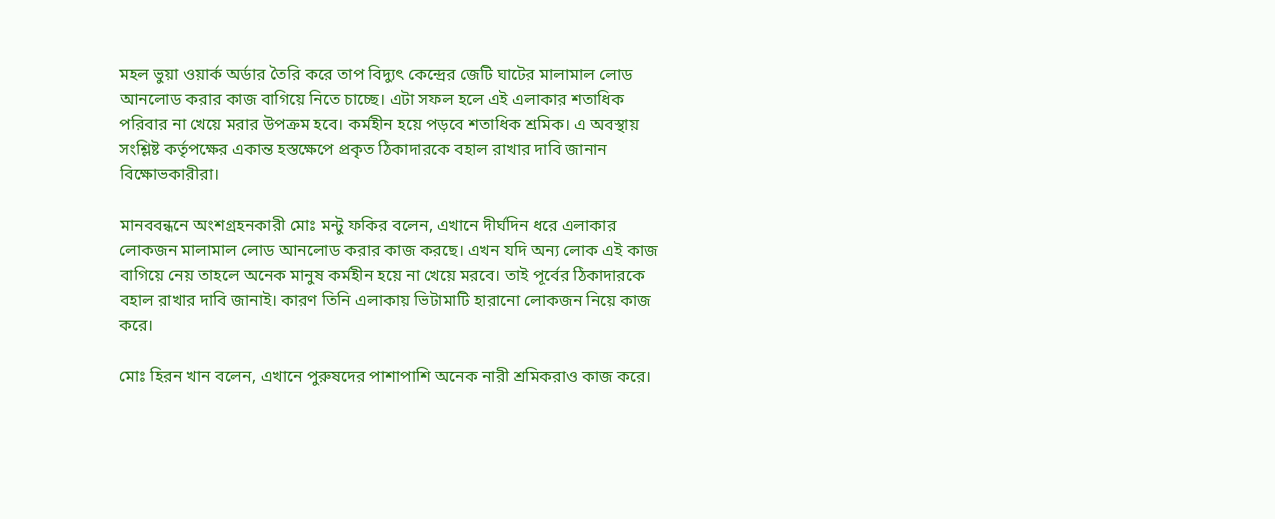মহল ভুয়া ওয়ার্ক অর্ডার তৈরি করে তাপ বিদ্যুৎ কেন্দ্রের জেটি ঘাটের মালামাল লোড আনলোড করার কাজ বাগিয়ে নিতে চাচ্ছে। এটা সফল হলে এই এলাকার শতাধিক পরিবার না খেয়ে মরার উপক্রম হবে। কর্মহীন হয়ে পড়বে শতাধিক শ্রমিক। এ অবস্থায় সংশ্লিষ্ট কর্তৃপক্ষের একান্ত হস্তক্ষেপে প্রকৃত ঠিকাদারকে বহাল রাখার দাবি জানান বিক্ষোভকারীরা।

মানববন্ধনে অংশগ্রহনকারী মোঃ মন্টু ফকির বলেন, এখানে দীর্ঘদিন ধরে এলাকার লোকজন মালামাল লোড আনলোড করার কাজ করছে। এখন যদি অন্য লোক এই কাজ বাগিয়ে নেয় তাহলে অনেক মানুষ কর্মহীন হয়ে না খেয়ে মরবে। তাই পূর্বের ঠিকাদারকে বহাল রাখার দাবি জানাই। কারণ তিনি এলাকায় ভিটামাটি হারানো লোকজন নিয়ে কাজ করে।

মোঃ হিরন খান বলেন, এখানে পুরুষদের পাশাপাশি অনেক নারী শ্রমিকরাও কাজ করে।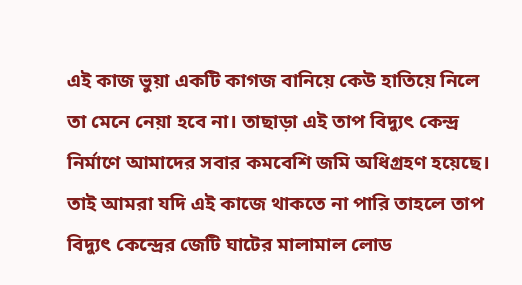এই কাজ ভুয়া একটি কাগজ বানিয়ে কেউ হাতিয়ে নিলে তা মেনে নেয়া হবে না। তাছাড়া এই তাপ বিদ্যুৎ কেন্দ্র নির্মাণে আমাদের সবার কমবেশি জমি অধিগ্রহণ হয়েছে। তাই আমরা যদি এই কাজে থাকতে না পারি তাহলে তাপ বিদ্যুৎ কেন্দ্রের জেটি ঘাটের মালামাল লোড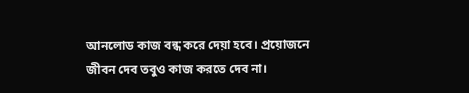আনলোড কাজ বন্ধ করে দেয়া হবে। প্রয়োজনে জীবন দেব তবুও কাজ করতে দেব না।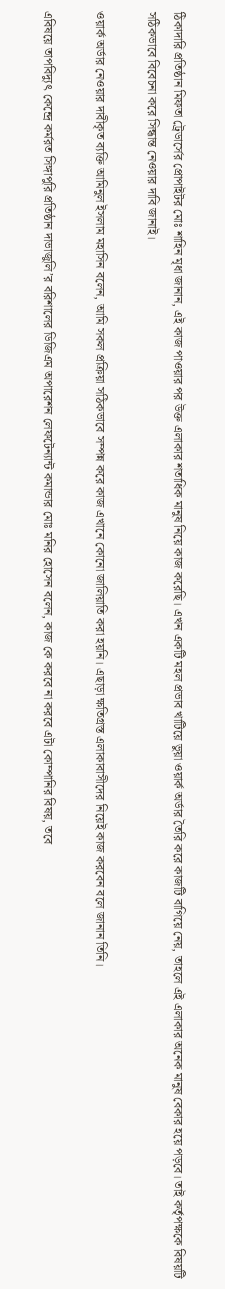ঠিকাদারি প্রতিষ্ঠান মিফতা ট্রেডার্সের প্রোপাইটর মোঃ শাহিন মৃধা জানান, এই কাজ পাওয়ার পর উক্ত এলাকার শতাধিক মানুষ নিয়ে কাজ করেছি। এখন একটি মহল প্রভাব খাটিয়ে ভুয়া ওয়ার্ক অর্ডার তৈরি করে কাজটি বাগিয়ে নেয়, তাহলে এই এলাকার অনেক মানুষ বেকার হয়ে পড়বে। তাই কর্তৃপক্ষকে বিষয়টি সঠিকভাবে বিবেচনা করে সিন্ধান্ত নেওয়ার দাবি জানাই।

ওয়ার্ক অর্ডার নেওয়ার দাবীকৃত ব্যক্তি আমিনুল ইসলাম মহাসিন বলেন, আমি সকল প্রক্রিয়া সঠিকভাবে সম্পন্ন করে কাজ এখানে কোনো জালিয়াতি করা হয়নি। এছাড়া ক্ষতিগ্রস্ত এলাকাবাসীদের নিয়েই কাজ করবেন বলে জানান তিনি।

এবিষয়ে তাপবিদ্যুৎ কেন্দ্রে কর্মরত সিঙ্গাপুরি প্রতিষ্ঠান দাভাজুলি’র বরিশালের ডিজিএম অপারেশন লেফটেন্যান্ট কমান্ডার মোঃ মনির হোসেন বলেন, কাজ কে করবে না করবে এটা কোম্পানির বিষয়, তবে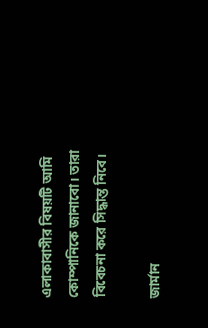এলাকাবাসীর বিষয়টি আমি কোম্পানিকে জানাবো। তারা বিবেচনা করে সিদ্ধান্ত নিবে।

জার্মান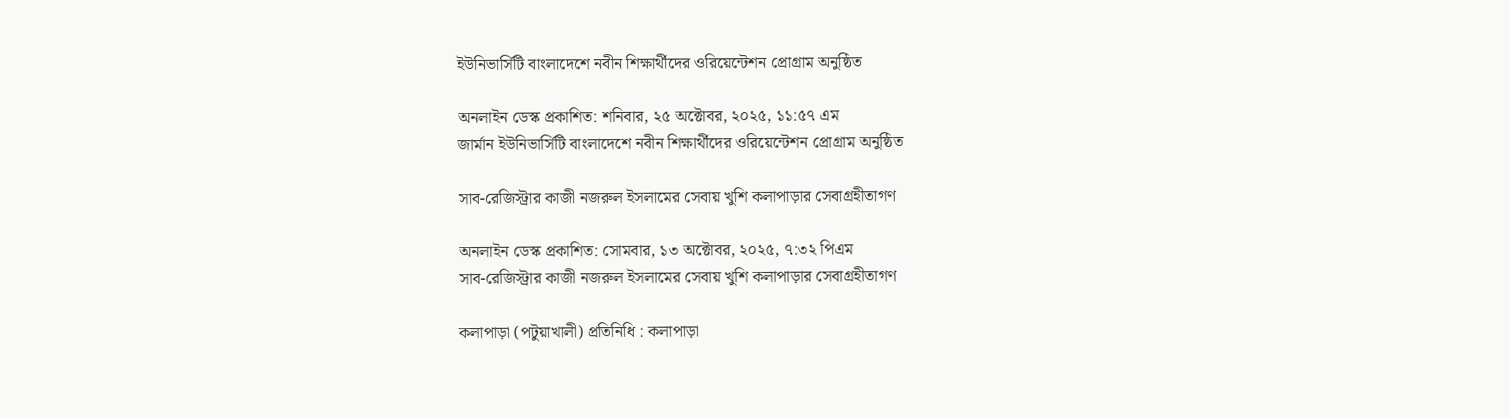ইউনিভার্সিটি বাংলাদেশে নবীন শিক্ষার্থীদের ওরিয়েন্টেশন প্রোগ্রাম অনুষ্ঠিত

অনলাইন ডেস্ক প্রকাশিত: শনিবার, ২৫ অক্টোবর, ২০২৫, ১১:৫৭ এম
জার্মান ইউনিভার্সিটি বাংলাদেশে নবীন শিক্ষার্থীদের ওরিয়েন্টেশন প্রোগ্রাম অনুষ্ঠিত

সাব-রেজিস্ট্রার কাজী নজরুল ইসলামের সেবায় খুশি কলাপাড়ার সেবাগ্রহীতাগণ

অনলাইন ডেস্ক প্রকাশিত: সোমবার, ১৩ অক্টোবর, ২০২৫, ৭:৩২ পিএম
সাব-রেজিস্ট্রার কাজী নজরুল ইসলামের সেবায় খুশি কলাপাড়ার সেবাগ্রহীতাগণ

কলাপাড়া (পটুয়াখালী) প্রতিনিধি : কলাপাড়া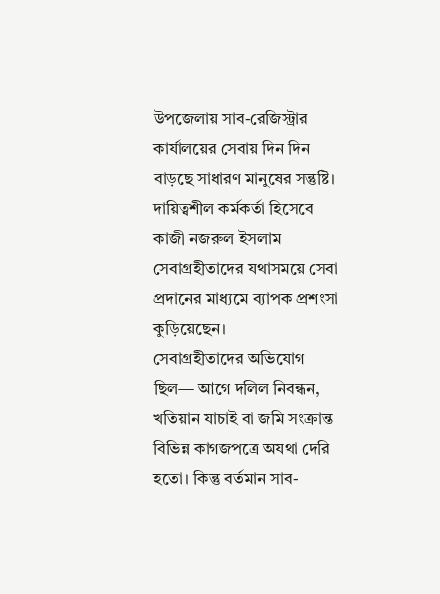উপজেলায় সাব-রেজিস্ট্রার কার্যালয়ের সেবায় দিন দিন বাড়ছে সাধারণ মানুষের সন্তুষ্টি। দায়িত্বশীল কর্মকর্তা হিসেবে কাজী নজরুল ইসলাম সেবাগ্রহীতাদের যথাসময়ে সেবা প্রদানের মাধ্যমে ব্যাপক প্রশংসা কুড়িয়েছেন।
সেবাগ্রহীতাদের অভিযোগ ছিল— আগে দলিল নিবন্ধন, খতিয়ান যাচাই বা জমি সংক্রান্ত বিভিন্ন কাগজপত্রে অযথা দেরি হতো। কিন্তু বর্তমান সাব-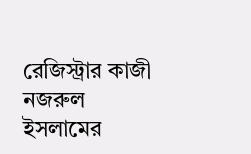রেজিস্ট্রার কাজী নজরুল ইসলামের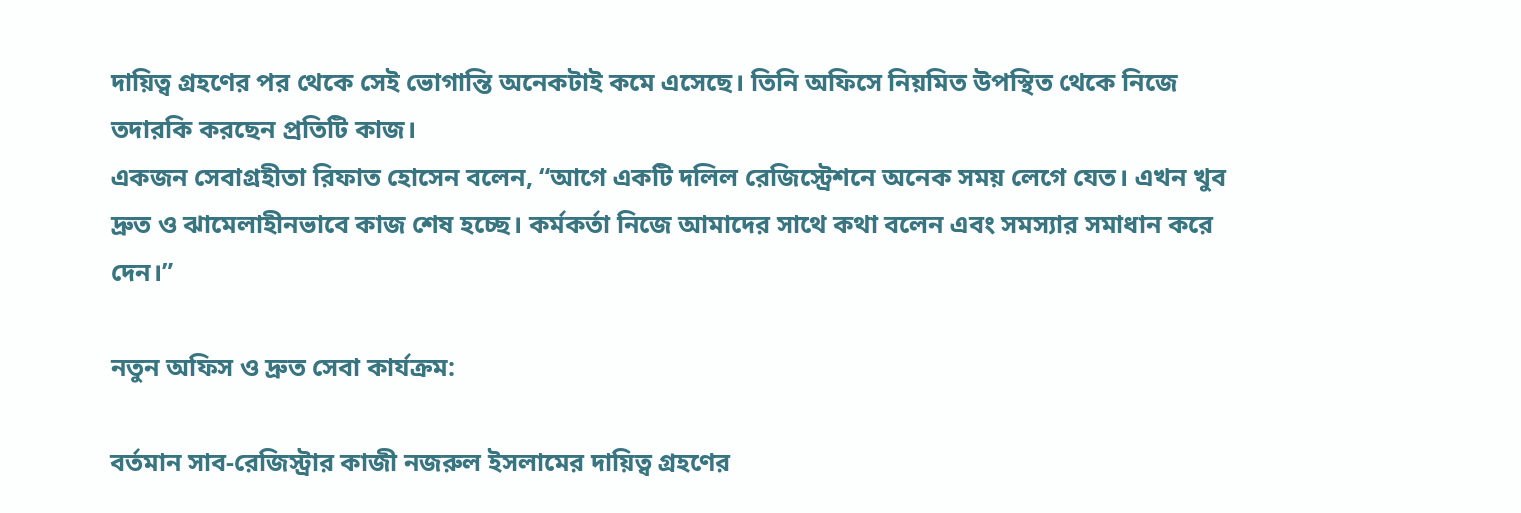দায়িত্ব গ্রহণের পর থেকে সেই ভোগান্তি অনেকটাই কমে এসেছে। তিনি অফিসে নিয়মিত উপস্থিত থেকে নিজে তদারকি করছেন প্রতিটি কাজ।
একজন সেবাগ্রহীতা রিফাত হোসেন বলেন, “আগে একটি দলিল রেজিস্ট্রেশনে অনেক সময় লেগে যেত। এখন খুব দ্রুত ও ঝামেলাহীনভাবে কাজ শেষ হচ্ছে। কর্মকর্তা নিজে আমাদের সাথে কথা বলেন এবং সমস্যার সমাধান করে দেন।”

নতুন অফিস ও দ্রুত সেবা কার্যক্রম:

বর্তমান সাব-রেজিস্ট্রার কাজী নজরুল ইসলামের দায়িত্ব গ্রহণের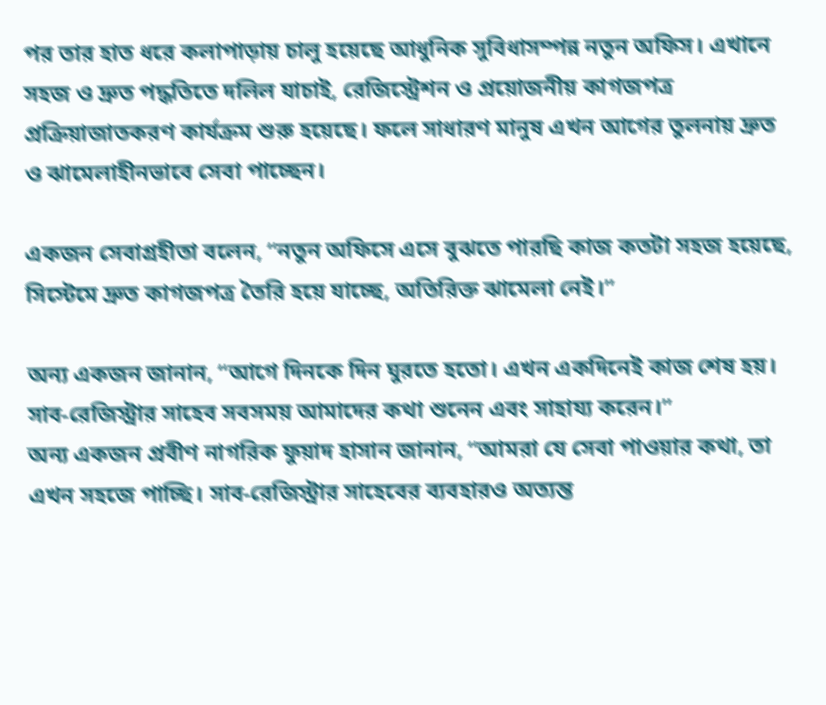পর তার হাত ধরে কলাপাড়ায় চালু হয়েছে আধুনিক সুবিধাসম্পন্ন নতুন অফিস। এখানে সহজ ও দ্রুত পদ্ধতিতে দলিল যাচাই, রেজিস্ট্রেশন ও প্রয়োজনীয় কাগজপত্র প্রক্রিয়াজাতকরণ কার্যক্রম শুরু হয়েছে। ফলে সাধারণ মানুষ এখন আগের তুলনায় দ্রুত ও ঝামেলাহীনভাবে সেবা পাচ্ছেন।

একজন সেবাগ্রহীতা বলেন, “নতুন অফিসে এসে বুঝতে পারছি কাজ কতটা সহজ হয়েছে, সিস্টেমে দ্রুত কাগজপত্র তৈরি হয়ে যাচ্ছে, অতিরিক্ত ঝামেলা নেই।”

অন্য একজন জানান, “আগে দিনকে দিন ঘুরতে হতো। এখন একদিনেই কাজ শেষ হয়। সাব-রেজিস্ট্রার সাহেব সবসময় আমাদের কথা শুনেন এবং সাহায্য করেন।”
অন্য একজন প্রবীণ নাগরিক ফুয়াদ হাসান জানান, “আমরা যে সেবা পাওয়ার কথা, তা এখন সহজে পাচ্ছি। সাব-রেজিস্ট্রার সাহেবের ব্যবহারও অত্যন্ত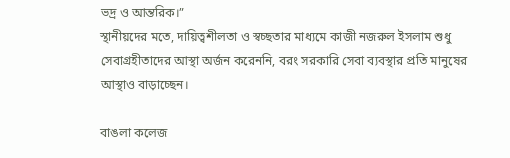ভদ্র ও আন্তরিক।”
স্থানীয়দের মতে, দায়িত্বশীলতা ও স্বচ্ছতার মাধ্যমে কাজী নজরুল ইসলাম শুধু সেবাগ্রহীতাদের আস্থা অর্জন করেননি, বরং সরকারি সেবা ব্যবস্থার প্রতি মানুষের আস্থাও বাড়াচ্ছেন।

বাঙলা কলেজ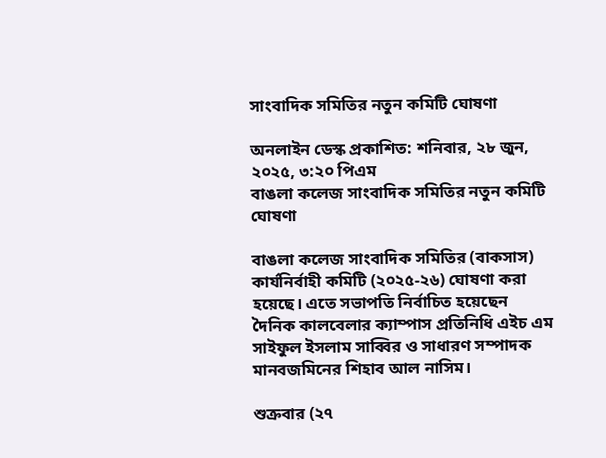সাংবাদিক সমিতির নতুন কমিটি ঘোষণা

অনলাইন ডেস্ক প্রকাশিত: শনিবার, ২৮ জুন, ২০২৫, ৩:২০ পিএম
বাঙলা কলেজ সাংবাদিক সমিতির নতুন কমিটি ঘোষণা

বাঙলা কলেজ সাংবাদিক সমিতির (বাকসাস) কার্যনির্বাহী কমিটি (২০২৫-২৬) ঘোষণা করা হয়েছে। এতে সভাপতি নির্বাচিত হয়েছেন দৈনিক কালবেলার ক্যাম্পাস প্রতিনিধি এইচ এম সাইফুল ইসলাম সাব্বির ও সাধারণ সম্পাদক মানবজমিনের শিহাব আল নাসিম।

শুক্রবার (২৭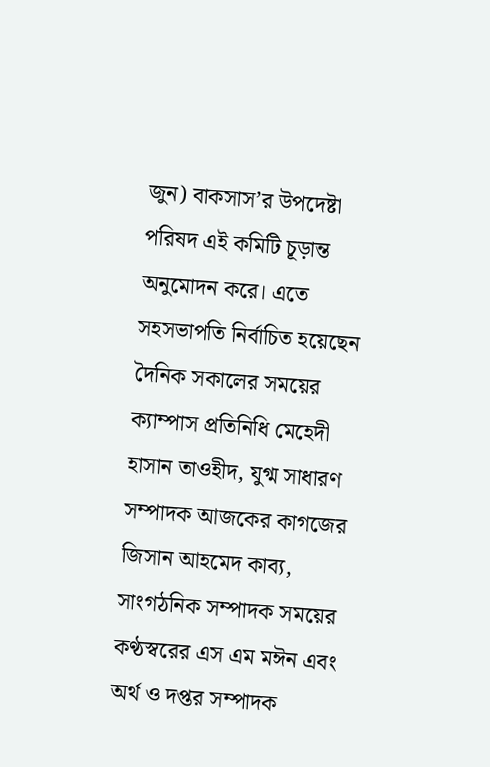জুন) বাকসাস’র উপদেষ্টা পরিষদ এই কমিটি চূড়ান্ত অনুমোদন করে। এতে সহসভাপতি নির্বাচিত হয়েছেন দৈনিক সকালের সময়ের ক্যাম্পাস প্রতিনিধি মেহেদী হাসান তাওহীদ, যুগ্ম সাধারণ সম্পাদক আজকের কাগজের জিসান আহমেদ কাব্য, সাংগঠনিক সম্পাদক সময়ের কণ্ঠস্বরের এস এম মঈন এবং অর্থ ও দপ্তর সম্পাদক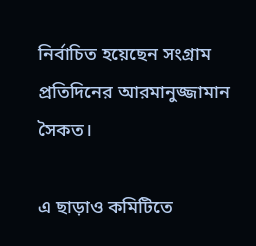নির্বাচিত হয়েছেন সংগ্রাম প্রতিদিনের আরমানুজ্জামান সৈকত।

এ ছাড়াও কমিটিতে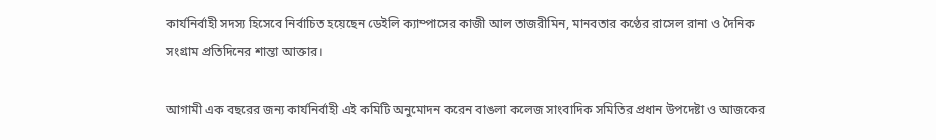কার্যনির্বাহী সদস্য হিসেবে নির্বাচিত হয়েছেন ডেইলি ক্যাম্পাসের কাজী আল তাজরীমিন, মানবতার কণ্ঠের রাসেল রানা ও দৈনিক সংগ্রাম প্রতিদিনের শান্তা আক্তার।

আগামী এক বছরের জন্য কার্যনির্বাহী এই কমিটি অনুমোদন করেন বাঙলা কলেজ সাংবাদিক সমিতির প্রধান উপদেষ্টা ও আজকের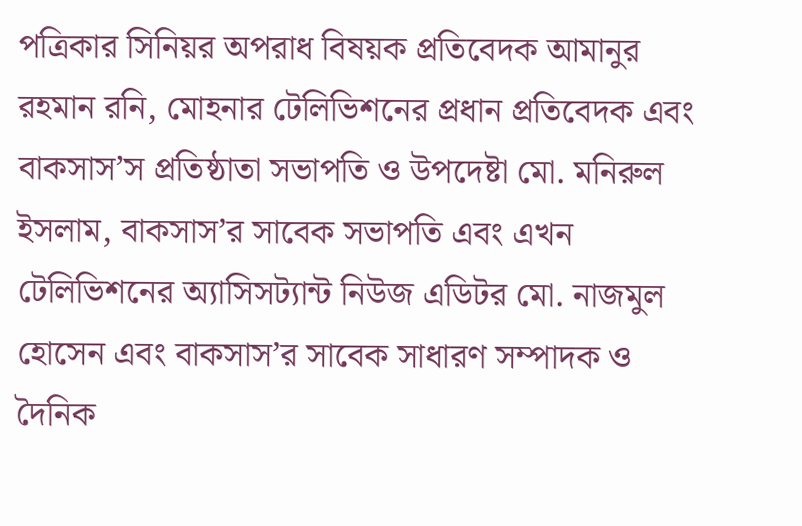পত্রিকার সিনিয়র অপরাধ বিষয়ক প্রতিবেদক আমানুর রহমান রনি, মোহনার টেলিভিশনের প্রধান প্রতিবেদক এবং বাকসাস’স প্রতিষ্ঠাতা সভাপতি ও উপদেষ্টা মো. মনিরুল ইসলাম, বাকসাস’র সাবেক সভাপতি এবং এখন টেলিভিশনের অ্যাসিসট্যান্ট নিউজ এডিটর মো. নাজমুল হোসেন এবং বাকসাস’র সাবেক সাধারণ সম্পাদক ও দৈনিক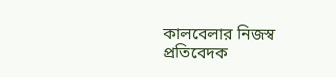কালবেলার নিজস্ব প্রতিবেদক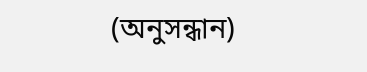(অনুসন্ধান)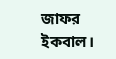জাফর ইকবাল।